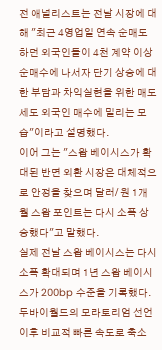전 애널리스트는 전날 시장에 대해 "최근 4영업일 연속 순매도하던 외국인들이 4천 계약 이상 순매수에 나서자 단기 상승에 대한 부담과 차익실현을 위한 매도세도 외국인 매수에 밀리는 모습"이라고 설명했다.
이어 그는 "스왑 베이시스가 확대된 반면 외환 시장은 대체적으로 안정을 찾으며 달러/ 원 1개월 스왑 포인트는 다시 소폭 상승했다"고 말했다.
실제 전날 스왑 베이시스는 다시 소폭 확대되며 1년 스왑 베이시스가 200bp 수준을 기록했다.
두바이월드의 모라토리엄 선언 이후 비교적 빠른 속도로 축소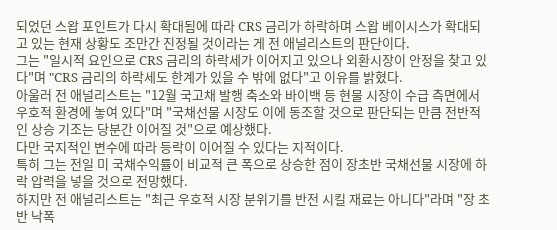되었던 스왑 포인트가 다시 확대됨에 따라 CRS 금리가 하락하며 스왑 베이시스가 확대되고 있는 현재 상황도 조만간 진정될 것이라는 게 전 애널리스트의 판단이다.
그는 "일시적 요인으로 CRS 금리의 하락세가 이어지고 있으나 외환시장이 안정을 찾고 있다"며 "CRS 금리의 하락세도 한계가 있을 수 밖에 없다"고 이유를 밝혔다.
아울러 전 애널리스트는 "12월 국고채 발행 축소와 바이백 등 현물 시장이 수급 측면에서 우호적 환경에 놓여 있다"며 "국채선물 시장도 이에 동조할 것으로 판단되는 만큼 전반적인 상승 기조는 당분간 이어질 것"으로 예상했다.
다만 국지적인 변수에 따라 등락이 이어질 수 있다는 지적이다.
특히 그는 전일 미 국채수익률이 비교적 큰 폭으로 상승한 점이 장초반 국채선물 시장에 하락 압력을 넣을 것으로 전망했다.
하지만 전 애널리스트는 "최근 우호적 시장 분위기를 반전 시킬 재료는 아니다"라며 "장 초반 낙폭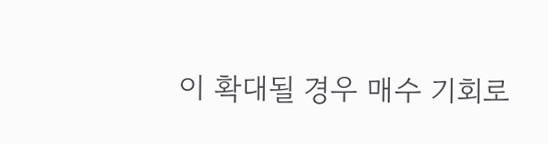이 확대될 경우 매수 기회로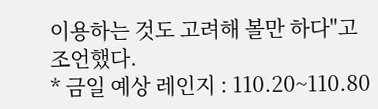이용하는 것도 고려해 볼만 하다"고 조언했다.
* 금일 예상 레인지 : 110.20~110.80